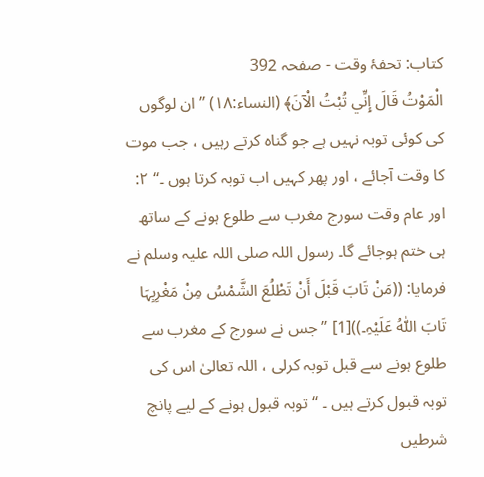کتاب: تحفۂ وقت - صفحہ 392
الْمَوْتُ قَالَ إِنِّي تُبْتُ الْآنَ﴾ (النساء:۱۸) ’’ ان لوگوں کی کوئی توبہ نہیں ہے جو گناہ کرتے رہیں ، جب موت کا وقت آجائے ، اور پھر کہیں اب توبہ کرتا ہوں ۔‘‘ ۲: اور عام وقت سورج مغرب سے طلوع ہونے کے ساتھ ہی ختم ہوجائے گا۔ رسول اللہ صلی اللہ علیہ وسلم نے فرمایا: ((مَنْ تَابَ قَبْلَ أَنْ تَطْلُعَ الشَّمْسُ مِنْ مَغْرِبِہَا تَابَ اللّٰہُ عَلَیْہِ۔))[1] ’’جس نے سورج کے مغرب سے طلوع ہونے سے قبل توبہ کرلی ، اللہ تعالیٰ اس کی توبہ قبول کرتے ہیں ۔ ‘‘ توبہ قبول ہونے کے لیے پانچ شرطیں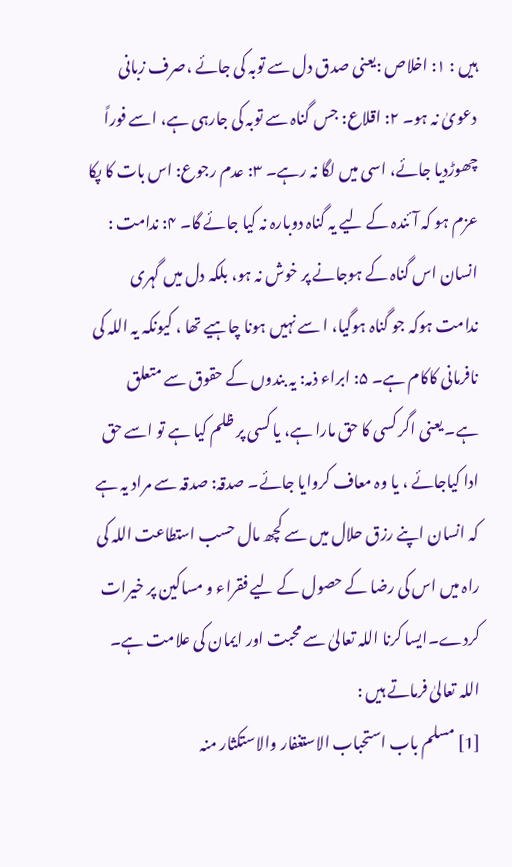ہیں : ۱: اخلاص :یعنی صدق دل سے توبہ کی جائے ،صرف زبانی دعویٰ نہ ہو۔ ۲: اقلاع: جس گناہ سے توبہ کی جارہی ہے، اسے فوراً چھوڑدیا جائے، اسی میں لگا نہ رہے۔ ۳: عدم رجوع: اس بات کا پکا عزم ہو کہ آئندہ کے لیے یہ گناہ دوبارہ نہ کیا جائے گا۔ ۴: ندامت : انسان اس گناہ کے ہوجانے پر خوش نہ ہو، بلکہ دل میں گہری ندامت ہوکہ جو گناہ ہوگیا، ا سے نہیں ہونا چاہیے تھا ، کیونکہ یہ اللہ کی نافرمانی کاکام ہے۔ ۵: ابراء ذمہ: یہ بندوں کے حقوق سے متعلق ہے۔ یعنی اگر کسی کا حق مارا ہے، یا کسی پر ظلم کیا ہے تو اسے حق ادا کیاجائے ، یا وہ معاف کروایا جائے۔ صدقہ: صدقہ سے مراد یہ ہے کہ انسان اپنے رزق حلال میں سے کچھ مال حسب استطاعت اللہ کی راہ میں اس کی رضا کے حصول کے لیے فقراء و مساکین پر خیرات کردے۔ایسا کرنا اللہ تعالیٰ سے محبت اور ایمان کی علامت ہے۔ اللہ تعالیٰ فرماتے ہیں :
[1] مسلم باب استحباب الاستغفار والاستکثار منہ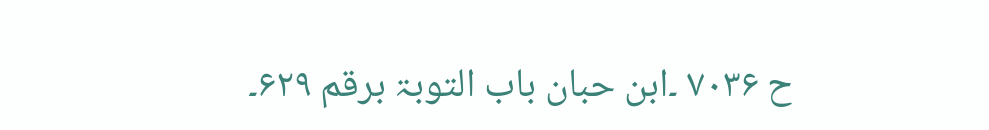ح ۷۰۳۶ ۔ابن حبان باب التوبۃ برقم ۶۲۹۔